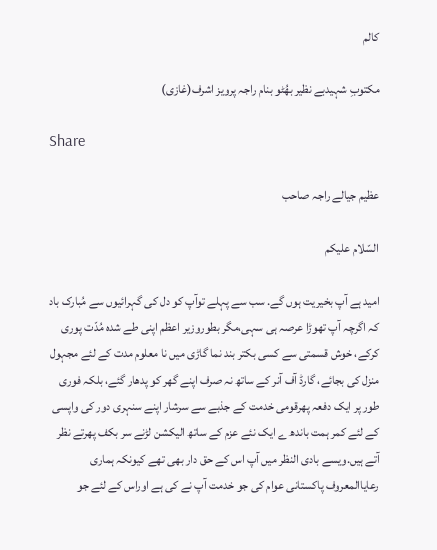کالم

مکتوبِ شہیدبے نظیر بھُٹو بنام راجہ پرویز اشرف(غازی)

Share

عظیم جیالے راجہ صاحب

السّلام علیکم

امید ہے آپ بخیریت ہوں گے. سب سے پہلے توآپ کو دل کی گہرائیوں سے مُبارک باد کہ اگرچہ آپ تھوڑا عرصہ ہی سہی،مگر بطوروزیر اعظم اپنی طے شدہ مُدّت پوری کرکے، خوش قسمتی سے کسی بکتر بند نما گاڑی میں نا معلوم مدت کے لئے مجہول منزل کی بجائے، گارڈ آف آنر کے ساتھ نہ صرف اپنے گھر کو پدھار گئے، بلکہ فوری طور پر ایک دفعہ پھرقومی خدمت کے جذبے سے سرشار اپنے سنہری دور کی واپسی کے لئے کمر ہمت باندھ ے ایک نئے عزم کے ساتھ الیکشن لڑنے سر بکف پھرتے نظر آتے ہیں.ویسے بادی النظر میں آپ اس کے حق دار بھی تھے کیونکہ ہماری رعایاالمعروف پاکستانی عوام کی جو خدمت آپ نے کی ہے اوراس کے لئے جو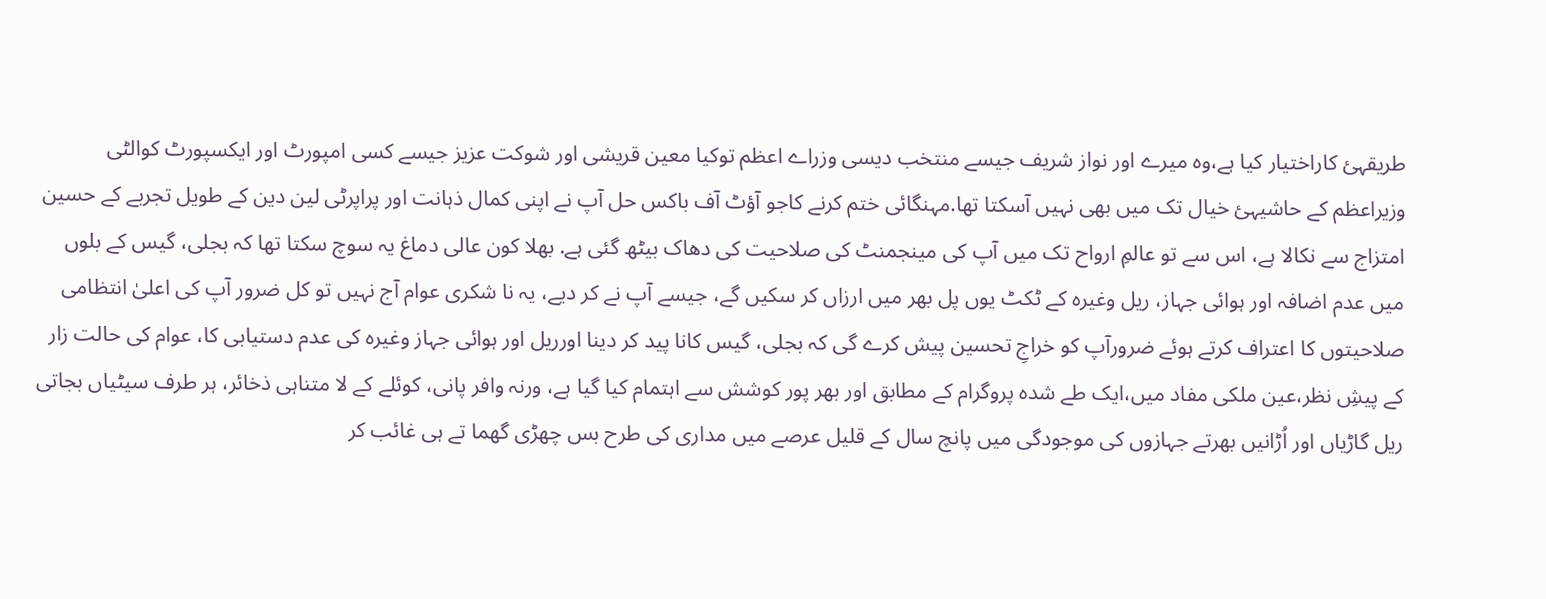طریقہئ کاراختیار کیا ہے،وہ میرے اور نواز شریف جیسے منتخب دیسی وزراے اعظم توکیا معین قریشی اور شوکت عزیز جیسے کسی امپورٹ اور ایکسپورٹ کوالٹی وزیراعظم کے حاشیہئ خیال تک میں بھی نہیں آسکتا تھا.مہنگائی ختم کرنے کاجو آؤٹ آف باکس حل آپ نے اپنی کمال ذہانت اور پراپرٹی لین دین کے طویل تجربے کے حسین امتزاج سے نکالا ہے، اس سے تو عالمِ ارواح تک میں آپ کی مینجمنٹ کی صلاحیت کی دھاک بیٹھ گئی ہے. بھلا کون عالی دماغ یہ سوچ سکتا تھا کہ بجلی، گیس کے بلوں میں عدم اضافہ اور ہوائی جہاز، ریل وغیرہ کے ٹکٹ یوں پل بھر میں ارزاں کر سکیں گے، جیسے آپ نے کر دیے، یہ نا شکری عوام آج نہیں تو کل ضرور آپ کی اعلیٰ انتظامی صلاحیتوں کا اعتراف کرتے ہوئے ضرورآپ کو خراجِ تحسین پیش کرے گی کہ بجلی، گیس کانا پید کر دینا اورریل اور ہوائی جہاز وغیرہ کی عدم دستیابی کا، عوام کی حالت زار کے پیشِ نظر،عین ملکی مفاد میں،ایک طے شدہ پروگرام کے مطابق اور بھر پور کوشش سے اہتمام کیا گیا ہے، ورنہ وافر پانی، کوئلے کے لا متناہی ذخائر، ہر طرف سیٹیاں بجاتی ریل گاڑیاں اور اُڑانیں بھرتے جہازوں کی موجودگی میں پانچ سال کے قلیل عرصے میں مداری کی طرح بس چھڑی گھما تے ہی غائب کر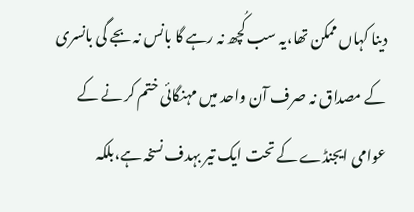دینا کہاں ممکن تھا،یہ سب کُچھ نہ رہے گا بانس نہ بجے گی بانسری کے مصداق نہ صرف آن واحد میں مہنگائی ختم کر نے کے عوامی ایجنڈے کے تحت ایک تیر بہدف نسخہ ہے،بلکہ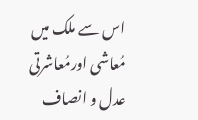اس سے ملک میں مُعاشی اورمُعاشرتی عدل و انصاف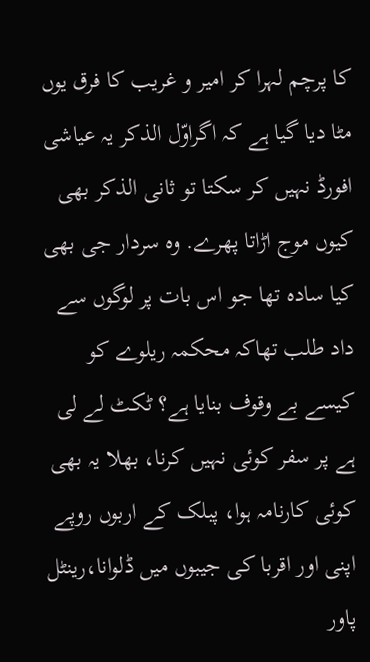کا پرچم لہرا کر امیر و غریب کا فرق یوں مٹا دیا گیا ہے کہ اگراوّل الذکر یہ عیاشی افورڈ نہیں کر سکتا تو ثانی الذکر بھی کیوں موج اڑاتا پھرے. وہ سردار جی بھی کیا سادہ تھا جو اس بات پر لوگوں سے داد طلب تھاکہ محکمہ ریلوے کو کیسے بے وقوف بنایا ہے؟ ٹکٹ لے لی ہے پر سفر کوئی نہیں کرنا، بھلا یہ بھی کوئی کارنامہ ہوا، پبلک کے اربوں روپے اپنی اور اقربا کی جیبوں میں ڈلوانا،رینٹل پاور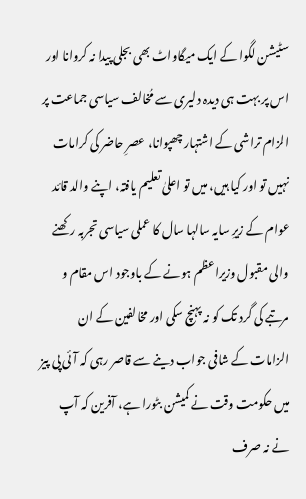سٹیشن لگوا کے ایک میگاواٹ بھی بجلی پیدا نہ کروانا اور اس پر بہت ہی دیدہ دلیری سے مُخالف سیاسی جماعت پر الزام تراشی کے اشتہار چھپوانا، عصرِ حاضر کی کرامات نہیں تو اور کیا ہیں، میں تو اعلیٰ تعلیم یافتہ، اپنے والد قائد عوام کے زیرِ سایہ سالہا سال کا عملی سیاسی تجربہ رکھنے والی مقبول وزیراعظم ہونے کے باوجود اس مقام و مرتبے کی گرد تک کو نہ پہنچ سکی اور مخالفین کے ان الزامات کے شافی جواب دینے سے قاصر رہی کہ آئی پی پیز میں حکومت وقت نے کمیشن بٹورا ہے، آفرین کہ آپ نے نہ صرف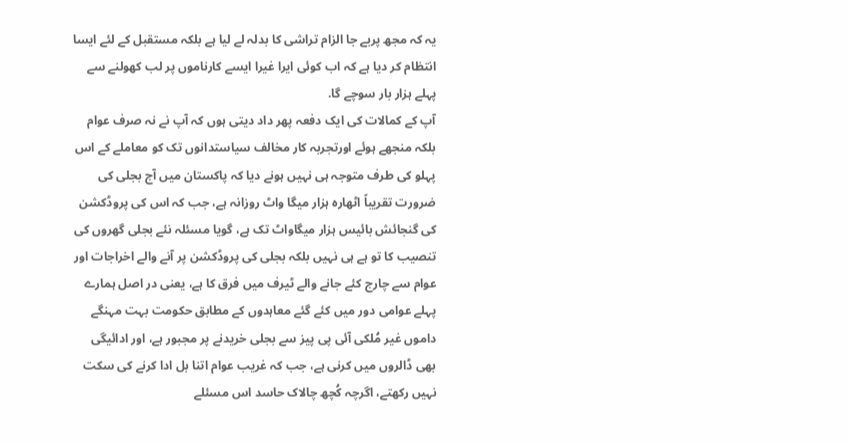یہ کہ مجھ پربے جا الزام تراشی کا بدلہ لے لیا ہے بلکہ مستقبل کے لئے ایسا انتظام کر دیا ہے کہ اب کوئی ایرا غیرا ایسے کارناموں پر لب کھولنے سے پہلے ہزار بار سوچے گا.
آپ کے کمالات کی ایک دفعہ پھر داد دیتی ہوں کہ آپ نے نہ صرف عوام بلکہ منجھے ہوئے اورتجربہ کار مخالف سیاستدانوں تک کو معاملے کے اس پہلو کی طرف متوجہ ہی نہیں ہونے دیا کہ پاکستان میں آج بجلی کی ضرورت تقریباً اٹھارہ ہزار میگا واٹ روزانہ ہے، جب کہ اس کی پروڈکشن کی گنجائش بائیس ہزار میگاواٹ تک ہے، گویا مسئلہ نئے بجلی گھروں کی تنصیب کا تو ہے ہی نہیں بلکہ بجلی کی پروڈکشن پر آنے والے اخراجات اور عوام سے چارج کئے جانے والے ٹیرف میں فرق کا ہے، یعنی در اصل ہمارے پہلے عوامی دور میں کئے گئے معاہدوں کے مطابق حکومت بہت مہنگے داموں غیر مُلکی آئی پی پیز سے بجلی خریدنے پر مجبور ہے، اور ادائیگی بھی ڈالروں میں کرنی ہے، جب کہ غریب عوام اتنا بل ادا کرنے کی سکت نہیں رکھتے، اگرچہ کُچھ چالاک حاسد اس مسئلے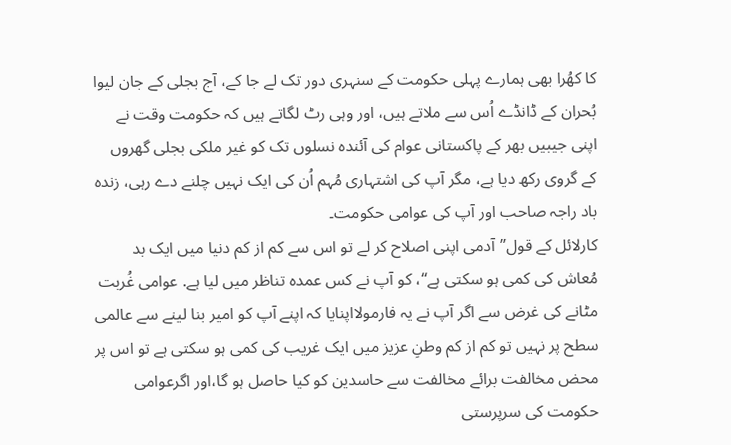کا کھُرا بھی ہمارے پہلی حکومت کے سنہری دور تک لے جا کے، آج بجلی کے جان لیوا بُحران کے ڈانڈے اُس سے ملاتے ہیں، اور وہی رٹ لگاتے ہیں کہ حکومت وقت نے اپنی جیبیں بھر کے پاکستانی عوام کی آئندہ نسلوں تک کو غیر ملکی بجلی گھروں کے گروی رکھ دیا ہے، مگر آپ کی اشتہاری مُہم اُن کی ایک نہیں چلنے دے رہی، زندہ باد راجہ صاحب اور آپ کی عوامی حکومت۔
کارلائل کے قول”آدمی اپنی اصلاح کر لے تو اس سے کم از کم دنیا میں ایک بد مُعاش کی کمی ہو سکتی ہے“، کو آپ نے کس عمدہ تناظر میں لیا ہے. عوامی غُربت مٹانے کی غرض سے اگر آپ نے یہ فارمولااپنایا کہ اپنے آپ کو امیر بنا لینے سے عالمی سطح پر نہیں تو کم از کم وطنِ عزیز میں ایک غریب کی کمی ہو سکتی ہے تو اس پر محض مخالفت برائے مخالفت سے حاسدین کو کیا حاصل ہو گا،اور اگرعوامی حکومت کی سرپرستی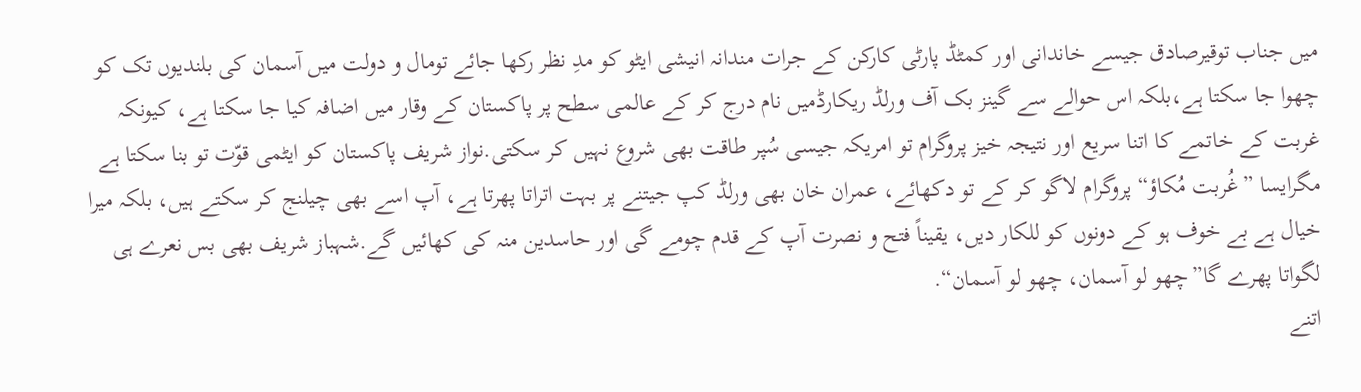میں جناب توقیرصادق جیسے خاندانی اور کمٹڈ پارٹی کارکن کے جرات مندانہ انیشی ایٹو کو مدِ نظر رکھا جائے تومال و دولت میں آسمان کی بلندیوں تک کو چھوا جا سکتا ہے،بلکہ اس حوالے سے گینز بک آف ورلڈ ریکارڈمیں نام درج کر کے عالمی سطح پر پاکستان کے وقار میں اضافہ کیا جا سکتا ہے، کیونکہ غربت کے خاتمے کا اتنا سریع اور نتیجہ خیز پروگرام تو امریکہ جیسی سُپر طاقت بھی شروع نہیں کر سکتی.نواز شریف پاکستان کو ایٹمی قوّت تو بنا سکتا ہے مگرایسا ”غُربت مُکاؤ“ پروگرام لاگو کر کے تو دکھائے، عمران خان بھی ورلڈ کپ جیتنے پر بہت اتراتا پھرتا ہے، آپ اسے بھی چیلنج کر سکتے ہیں، بلکہ میرا خیال ہے بے خوف ہو کے دونوں کو للکار دیں، یقیناً فتح و نصرت آپ کے قدم چومے گی اور حاسدین منہ کی کھائیں گے.شہباز شریف بھی بس نعرے ہی لگواتا پھرے گا”چھو لو آسمان، چھو لو آسمان“.
اتنے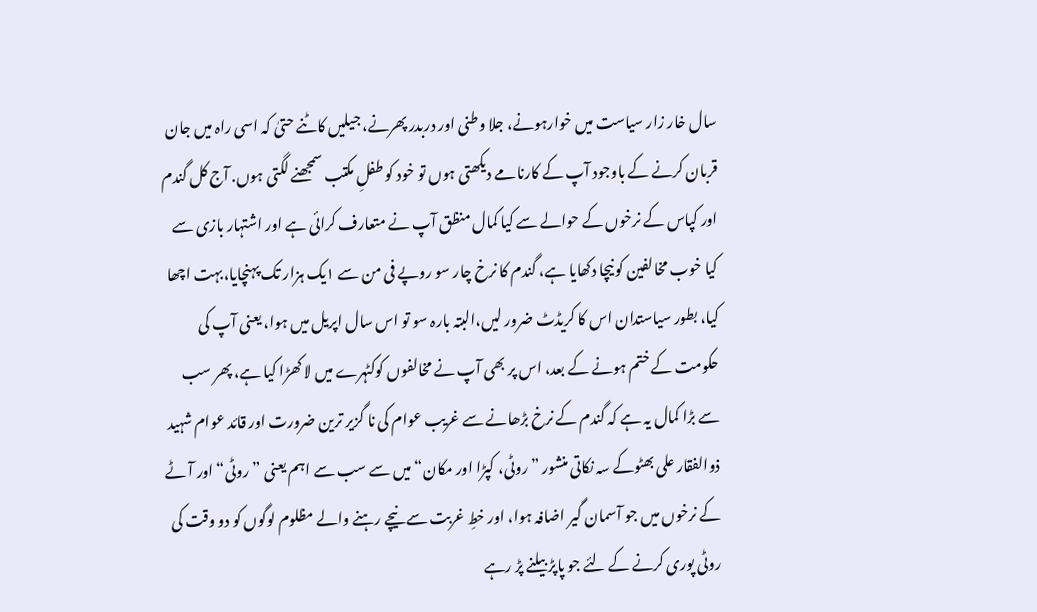سال خار زار سیاست میں خوارہونے، جلا وطنی اور دربدر پھرنے، جیلیں کاٹنے حتیٰ کہ اسی راہ میں جان قربان کرنے کے باوجود آپ کے کارنامے دیکھتی ہوں تو خود کو طفلِ مکتب سمجھنے لگتی ہوں. آج کل گندم اور کپاس کے نرخوں کے حوالے سے کیا کمال منظق آپ نے متعارف کرائی ہے اور اشتہار بازی سے کیا خوب مخالفین کو نیچا دکھایا ہے، گندم کا نرخ چار سو روپے فی من سے ۱یک ہزار تک پہنچایا،بہت اچھا کیا، بطور سیاستدان اس کا کریڈٹ ضرور لیں،البتہ بارہ سو تو اس سال اپریل میں ہوا، یعنی آپ کی حکومت کے ختم ہونے کے بعد، اس پر بھی آپ نے مخالفوں کوکٹہرے میں لا کھڑا کیا ہے، پھر سب سے بڑا کمال یہ ہے کہ گندم کے نرخ بڑھانے سے غریب عوام کی نا گزیر ترین ضرورت اور قائد عوام شہید ذوالفقار علی بھٹوکے سہ نکاتی منشور ”روٹی، کپڑا اور مکان“ میں سے سب سے اہم یعنی ”روٹی“ اور آٹے کے نرخوں میں جو آسمان گیر اضافہ ہوا، اور خطِ غربت سے نیچے رہنے والے مظلوم لوگوں کو دو وقت کی روٹی پوری کرنے کے لئے جو پاپڑ بیلنے پڑ رہے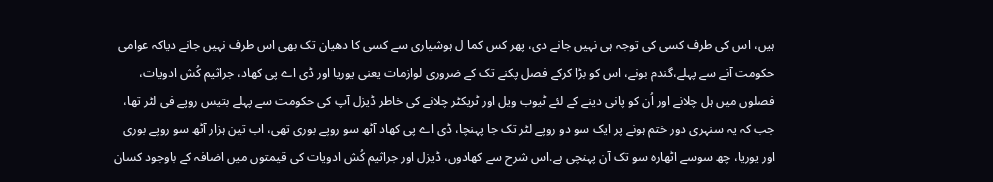ہیں، اس کی طرف کسی کی توجہ ہی نہیں جانے دی، پھر کس کما ل ہوشیاری سے کسی کا دھیان تک بھی اس طرف نہیں جانے دیاکہ عوامی حکومت آنے سے پہلے،گندم بونے، اس کو بڑا کرکے فصل پکنے تک کے ضروری لوازمات یعنی یوریا اور ڈی اے پی کھاد، جراثیم کُش ادویات، فصلوں میں ہل چلانے اور اُن کو پانی دینے کے لئے ٹیوب ویل اور ٹریکٹر چلانے کی خاطر ڈیزل آپ کی حکومت سے پہلے بتیس روپے فی لٹر تھا، جب کہ یہ سنہری دور ختم ہونے پر ایک سو دو روپے لٹر تک جا پہنچا، ڈی اے پی کھاد آٹھ سو روپے بوری تھی، اب تین ہزار آٹھ سو روپے بوری اور یوریا، چھ سوسے اٹھارہ سو تک آن پہنچی ہے.اس شرح سے کھادوں، ڈیزل اور جراثیم کُش ادویات کی قیمتوں میں اضافہ کے باوجود کسان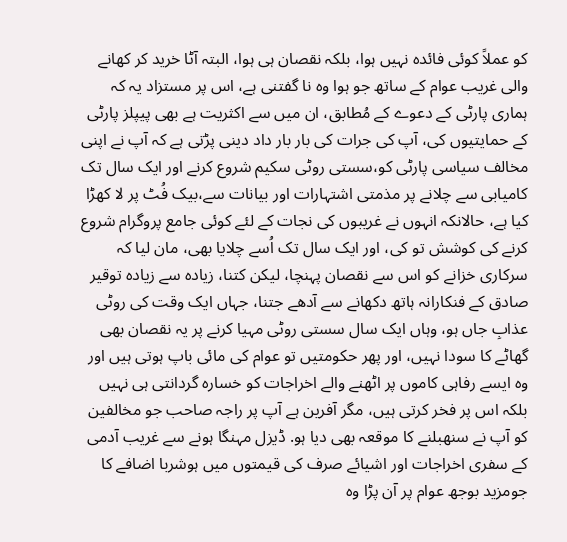کو عملاً کوئی فائدہ نہیں ہوا، بلکہ نقصان ہی ہوا، البتہ آٹا خرید کر کھانے والی غریب عوام کے ساتھ جو ہوا وہ نا گفتنی ہے، اس پر مستزاد یہ کہ ہماری پارٹی کے دعوے کے مُطابق، ان میں سے اکثریت ہے بھی پیپلز پارٹی کے حمایتیوں کی، آپ کی جرات کی بار بار داد دینی پڑتی ہے کہ آپ نے اپنی مخالف سیاسی پارٹی کو،سستی روٹی سکیم شروع کرنے اور ایک سال تک کامیابی سے چلانے پر مذمتی اشتہارات اور بیانات سے،بیک فُٹ پر لا کھڑا کیا ہے، حالانکہ انہوں نے غریبوں کی نجات کے لئے کوئی جامع پروگرام شروع کرنے کی کوشش تو کی، اور ایک سال تک اُسے چلایا بھی، مان لیا کہ سرکاری خزانے کو اس سے نقصان پہنچا، لیکن کتنا، زیادہ سے زیادہ توقیر صادق کے فنکارانہ ہاتھ دکھانے سے آدھے جتنا، جہاں ایک وقت کی روٹی عذابِ جاں ہو، وہاں ایک سال سستی روٹی مہیا کرنے پر یہ نقصان بھی گھاٹے کا سودا نہیں، اور پھر حکومتیں تو عوام کی مائی باپ ہوتی ہیں اور وہ ایسے رفاہی کاموں پر اٹھنے والے اخراجات کو خسارہ گردانتی ہی نہیں بلکہ اس پر فخر کرتی ہیں، مگر آفرین ہے آپ پر راجہ صاحب جو مخالفین کو آپ نے سنھبلنے کا موقعہ بھی دیا ہو. ڈیزل مہنگا ہونے سے غریب آدمی کے سفری اخراجات اور اشیائے صرف کی قیمتوں میں ہوشربا اضافے کا جومزید بوجھ عوام پر آن پڑا وہ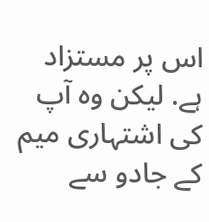اس پر مستزاد ہے. لیکن وہ آپ کی اشتہاری میم کے جادو سے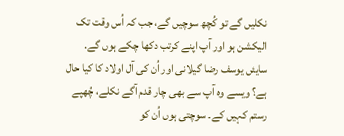نکلیں گے تو کُچھ سوچیں گے، جب کہ اُس وقت تک الیکشن ہو اور آپ اپنے کرتب دکھا چکے ہوں گے.
سایئں یوسف رضا گیلانی اور اُن کی آل اولاد کا کیا حال ہے؟ ویسے وہ آپ سے بھی چار قدم آگے نکلے، چُھپے رستم کہیں کے۔ سوچتی ہوں اُن کو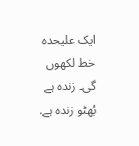ایک علیحدہ خط لکھوں گی۔ زندہ ہے بُھٹو زندہ ہے.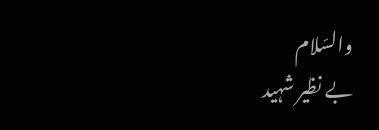والسّلام
بے نظیر شہید